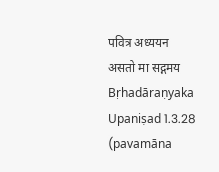पवित्र अध्ययन
असतो मा सद्गमय
Bṛhadāraṇyaka Upaniṣad 1.3.28 (pavamāna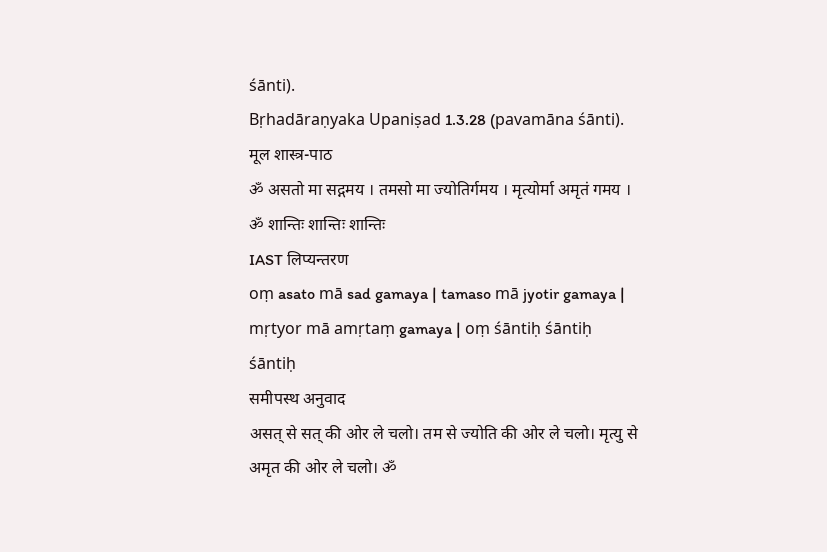śānti).
Bṛhadāraṇyaka Upaniṣad 1.3.28 (pavamāna śānti).
मूल शास्त्र-पाठ
ॐ असतो मा सद्गमय । तमसो मा ज्योतिर्गमय । मृत्योर्मा अमृतं गमय । ॐ शान्तिः शान्तिः शान्तिः
IAST लिप्यन्तरण
oṃ asato mā sad gamaya | tamaso mā jyotir gamaya | mṛtyor mā amṛtaṃ gamaya | oṃ śāntiḥ śāntiḥ śāntiḥ
समीपस्थ अनुवाद
असत् से सत् की ओर ले चलो। तम से ज्योति की ओर ले चलो। मृत्यु से अमृत की ओर ले चलो। ॐ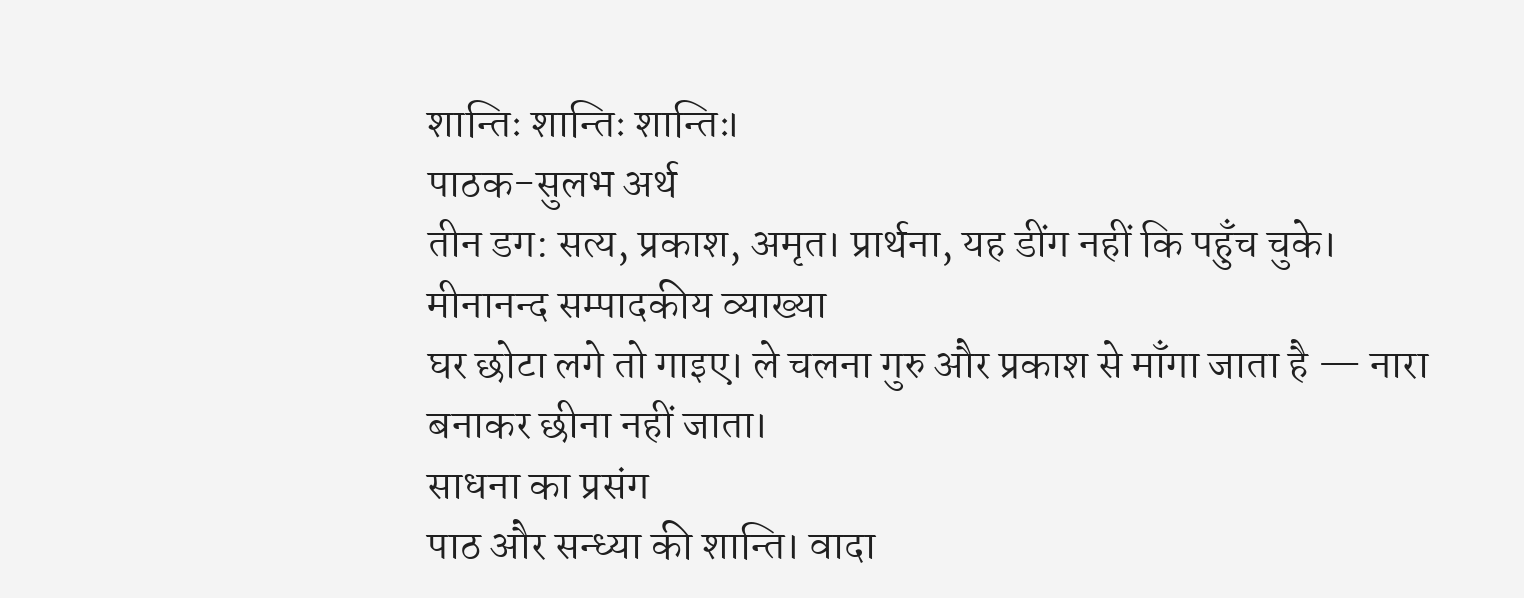शान्तिः शान्तिः शान्तिः।
पाठक-सुलभ अर्थ
तीन डग: सत्य, प्रकाश, अमृत। प्रार्थना, यह डींग नहीं कि पहुँच चुके।
मीनानन्द सम्पादकीय व्याख्या
घर छोटा लगे तो गाइए। ले चलना गुरु और प्रकाश से माँगा जाता है — नारा बनाकर छीना नहीं जाता।
साधना का प्रसंग
पाठ और सन्ध्या की शान्ति। वादा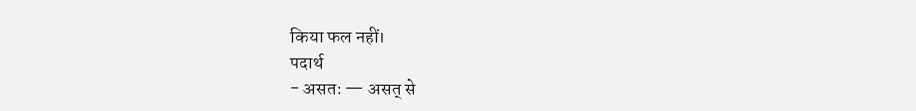किया फल नहीं।
पदार्थ
- असतः — असत् से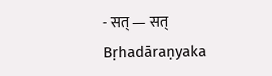- सत् — सत्
Bṛhadāraṇyaka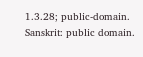1.3.28; public-domain. Sanskrit: public domain.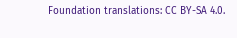Foundation translations: CC BY-SA 4.0.